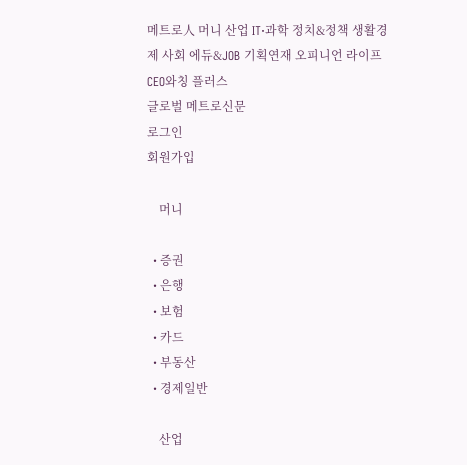메트로人 머니 산업 IT·과학 정치&정책 생활경제 사회 에듀&JOB 기획연재 오피니언 라이프 CEO와칭 플러스
글로벌 메트로신문
로그인
회원가입

    머니

  • 증권
  • 은행
  • 보험
  • 카드
  • 부동산
  • 경제일반

    산업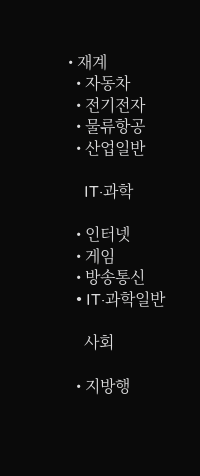• 재계
  • 자동차
  • 전기전자
  • 물류항공
  • 산업일반

    IT·과학

  • 인터넷
  • 게임
  • 방송통신
  • IT·과학일반

    사회

  • 지방행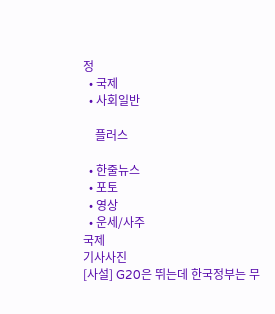정
  • 국제
  • 사회일반

    플러스

  • 한줄뉴스
  • 포토
  • 영상
  • 운세/사주
국제
기사사진
[사설] G20은 뛰는데 한국정부는 무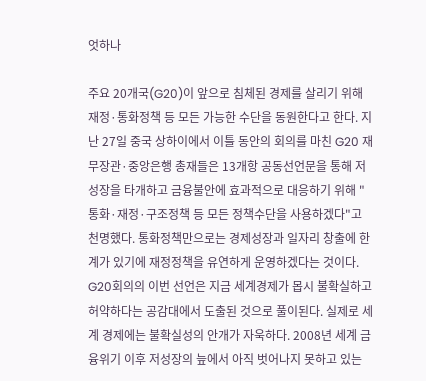엇하나

주요 20개국(G20)이 앞으로 침체된 경제를 살리기 위해 재정·통화정책 등 모든 가능한 수단을 동원한다고 한다. 지난 27일 중국 상하이에서 이틀 동안의 회의를 마친 G20 재무장관·중앙은행 총재들은 13개항 공동선언문을 통해 저성장을 타개하고 금융불안에 효과적으로 대응하기 위해 "통화·재정·구조정책 등 모든 정책수단을 사용하겠다"고 천명했다. 통화정책만으로는 경제성장과 일자리 창출에 한계가 있기에 재정정책을 유연하게 운영하겠다는 것이다. G20회의의 이번 선언은 지금 세계경제가 몹시 불확실하고 허약하다는 공감대에서 도출된 것으로 풀이된다. 실제로 세계 경제에는 불확실성의 안개가 자욱하다. 2008년 세계 금융위기 이후 저성장의 늪에서 아직 벗어나지 못하고 있는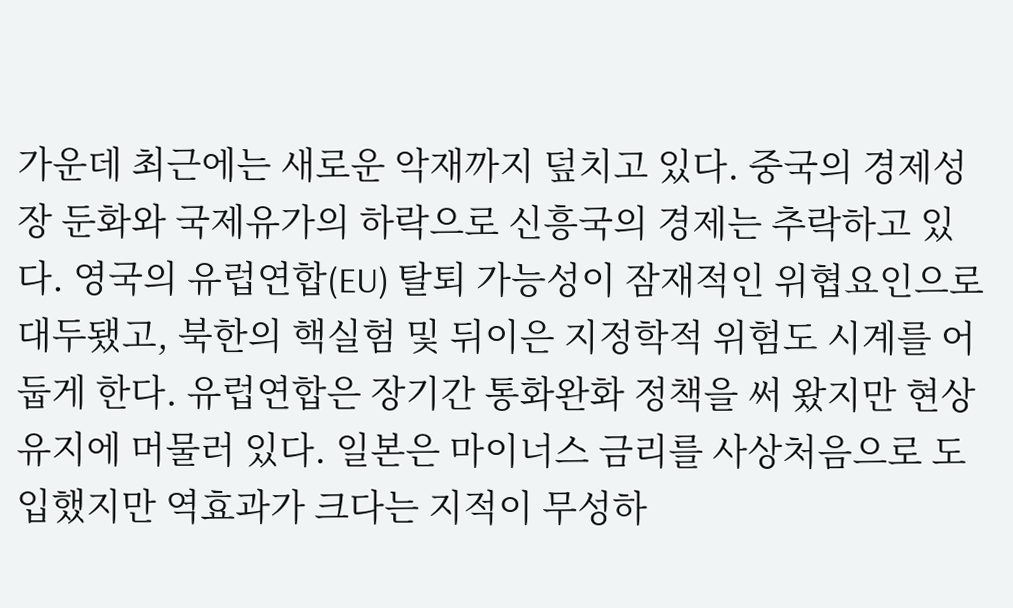가운데 최근에는 새로운 악재까지 덮치고 있다. 중국의 경제성장 둔화와 국제유가의 하락으로 신흥국의 경제는 추락하고 있다. 영국의 유럽연합(EU) 탈퇴 가능성이 잠재적인 위협요인으로 대두됐고, 북한의 핵실험 및 뒤이은 지정학적 위험도 시계를 어둡게 한다. 유럽연합은 장기간 통화완화 정책을 써 왔지만 현상유지에 머물러 있다. 일본은 마이너스 금리를 사상처음으로 도입했지만 역효과가 크다는 지적이 무성하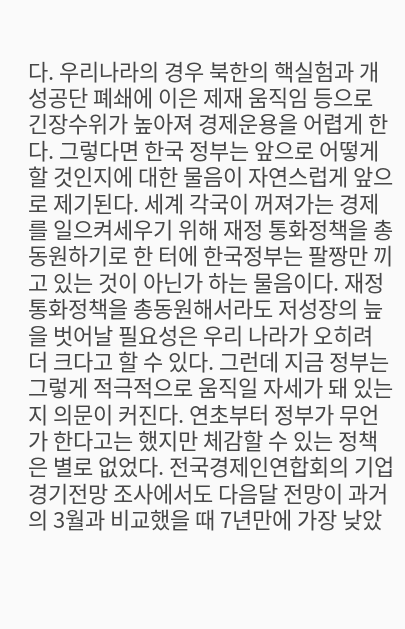다. 우리나라의 경우 북한의 핵실험과 개성공단 폐쇄에 이은 제재 움직임 등으로 긴장수위가 높아져 경제운용을 어렵게 한다. 그렇다면 한국 정부는 앞으로 어떻게 할 것인지에 대한 물음이 자연스럽게 앞으로 제기된다. 세계 각국이 꺼져가는 경제를 일으켜세우기 위해 재정 통화정책을 총동원하기로 한 터에 한국정부는 팔짱만 끼고 있는 것이 아닌가 하는 물음이다. 재정통화정책을 총동원해서라도 저성장의 늪을 벗어날 필요성은 우리 나라가 오히려 더 크다고 할 수 있다. 그런데 지금 정부는 그렇게 적극적으로 움직일 자세가 돼 있는지 의문이 커진다. 연초부터 정부가 무언가 한다고는 했지만 체감할 수 있는 정책은 별로 없었다. 전국경제인연합회의 기업 경기전망 조사에서도 다음달 전망이 과거의 3월과 비교했을 때 7년만에 가장 낮았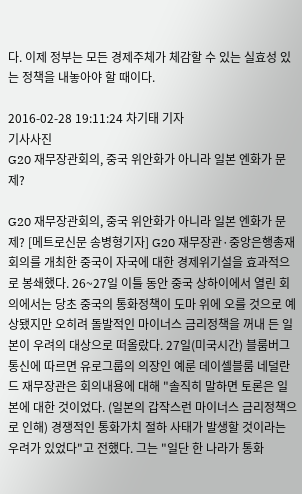다. 이제 정부는 모든 경제주체가 체감할 수 있는 실효성 있는 정책을 내놓아야 할 때이다.

2016-02-28 19:11:24 차기태 기자
기사사진
G20 재무장관회의, 중국 위안화가 아니라 일본 엔화가 문제?

G20 재무장관회의, 중국 위안화가 아니라 일본 엔화가 문제? [메트로신문 송병형기자] G20 재무장관·중앙은행총재 회의를 개최한 중국이 자국에 대한 경제위기설을 효과적으로 봉쇄했다. 26~27일 이틀 동안 중국 상하이에서 열린 회의에서는 당초 중국의 통화정책이 도마 위에 오를 것으로 예상됐지만 오히려 돌발적인 마이너스 금리정책을 꺼내 든 일본이 우려의 대상으로 떠올랐다. 27일(미국시간) 블룸버그통신에 따르면 유로그룹의 의장인 예룬 데이셀블룸 네덜란드 재무장관은 회의내용에 대해 "솔직히 말하면 토론은 일본에 대한 것이었다. (일본의 갑작스런 마이너스 금리정책으로 인해) 경쟁적인 통화가치 절하 사태가 발생할 것이라는 우려가 있었다"고 전했다. 그는 "일단 한 나라가 통화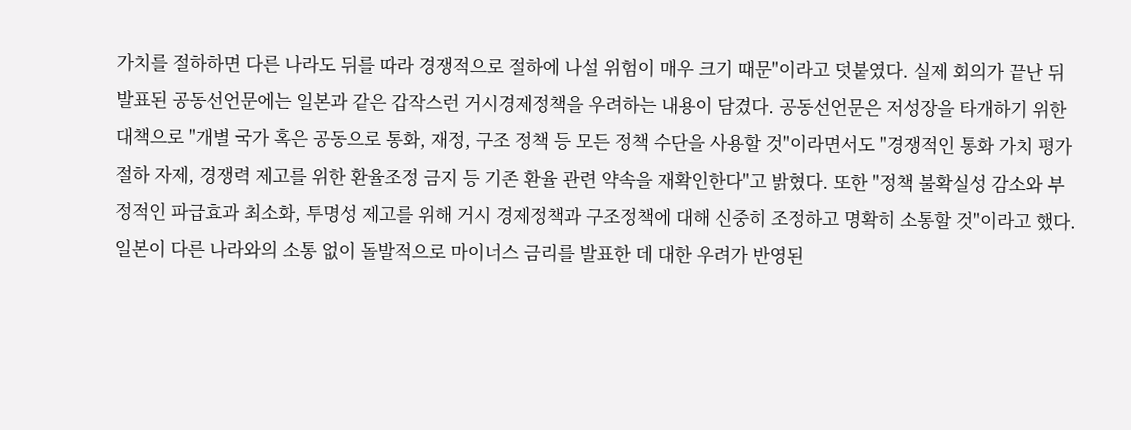가치를 절하하면 다른 나라도 뒤를 따라 경쟁적으로 절하에 나설 위험이 매우 크기 때문"이라고 덧붙였다. 실제 회의가 끝난 뒤 발표된 공동선언문에는 일본과 같은 갑작스런 거시경제정책을 우려하는 내용이 담겼다. 공동선언문은 저성장을 타개하기 위한 대책으로 "개별 국가 혹은 공동으로 통화, 재정, 구조 정책 등 모든 정책 수단을 사용할 것"이라면서도 "경쟁적인 통화 가치 평가절하 자제, 경쟁력 제고를 위한 환율조정 금지 등 기존 환율 관련 약속을 재확인한다"고 밝혔다. 또한 "정책 불확실성 감소와 부정적인 파급효과 최소화, 투명성 제고를 위해 거시 경제정책과 구조정책에 대해 신중히 조정하고 명확히 소통할 것"이라고 했다. 일본이 다른 나라와의 소통 없이 돌발적으로 마이너스 금리를 발표한 데 대한 우려가 반영된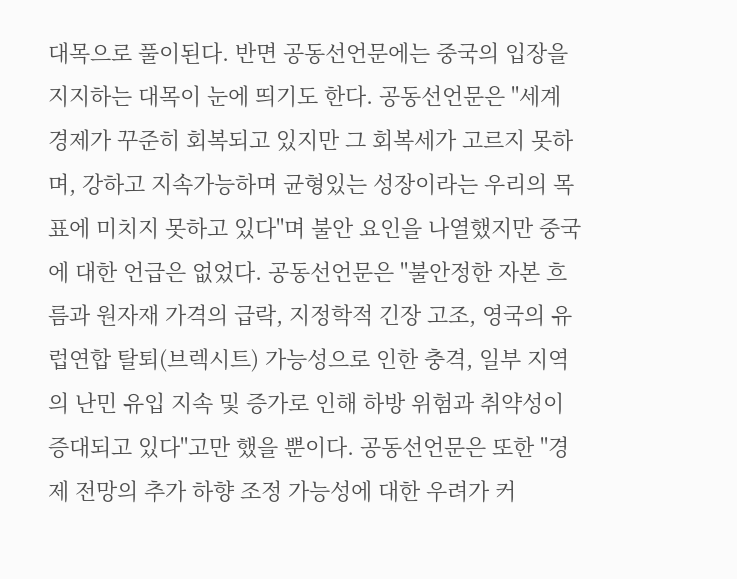대목으로 풀이된다. 반면 공동선언문에는 중국의 입장을 지지하는 대목이 눈에 띄기도 한다. 공동선언문은 "세계 경제가 꾸준히 회복되고 있지만 그 회복세가 고르지 못하며, 강하고 지속가능하며 균형있는 성장이라는 우리의 목표에 미치지 못하고 있다"며 불안 요인을 나열했지만 중국에 대한 언급은 없었다. 공동선언문은 "불안정한 자본 흐름과 원자재 가격의 급락, 지정학적 긴장 고조, 영국의 유럽연합 탈퇴(브렉시트) 가능성으로 인한 충격, 일부 지역의 난민 유입 지속 및 증가로 인해 하방 위험과 취약성이 증대되고 있다"고만 했을 뿐이다. 공동선언문은 또한 "경제 전망의 추가 하향 조정 가능성에 대한 우려가 커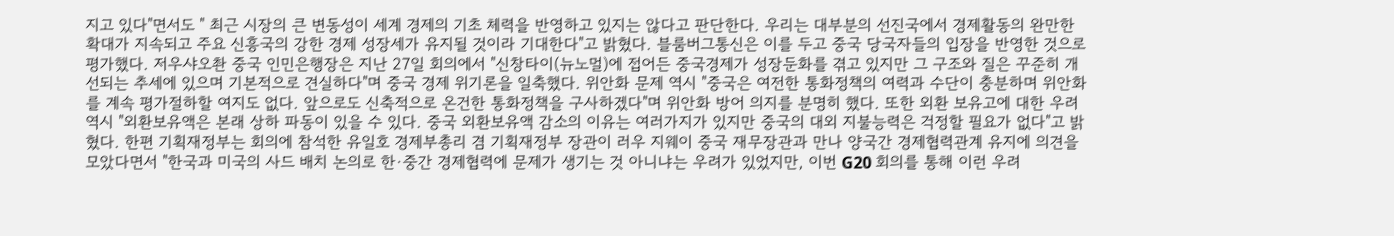지고 있다"면서도 " 최근 시장의 큰 변동성이 세계 경제의 기초 체력을 반영하고 있지는 않다고 판단한다. 우리는 대부분의 선진국에서 경제활동의 완만한 확대가 지속되고 주요 신흥국의 강한 경제 성장세가 유지될 것이라 기대한다"고 밝혔다. 블룸버그통신은 이를 두고 중국 당국자들의 입장을 반영한 것으로 평가했다. 저우샤오촨 중국 인민은행장은 지난 27일 회의에서 "신창타이(뉴노멀)에 접어든 중국경제가 성장둔화를 겪고 있지만 그 구조와 질은 꾸준히 개선되는 추세에 있으며 기본적으로 견실하다"며 중국 경제 위기론을 일축했다. 위안화 문제 역시 "중국은 여전한 통화정책의 여력과 수단이 충분하며 위안화를 계속 평가절하할 여지도 없다. 앞으로도 신축적으로 온건한 통화정책을 구사하겠다"며 위안화 방어 의지를 분명히 했다. 또한 외환 보유고에 대한 우려 역시 "외환보유액은 본래 상하 파동이 있을 수 있다. 중국 외환보유액 감소의 이유는 여러가지가 있지만 중국의 대외 지불능력은 걱정할 필요가 없다"고 밝혔다. 한편 기획재정부는 회의에 참석한 유일호 경제부총리 겸 기획재정부 장관이 러우 지웨이 중국 재무장관과 만나 양국간 경제협력관계 유지에 의견을 모았다면서 "한국과 미국의 사드 배치 논의로 한·중간 경제협력에 문제가 생기는 것 아니냐는 우려가 있었지만, 이번 G20 회의를 통해 이런 우려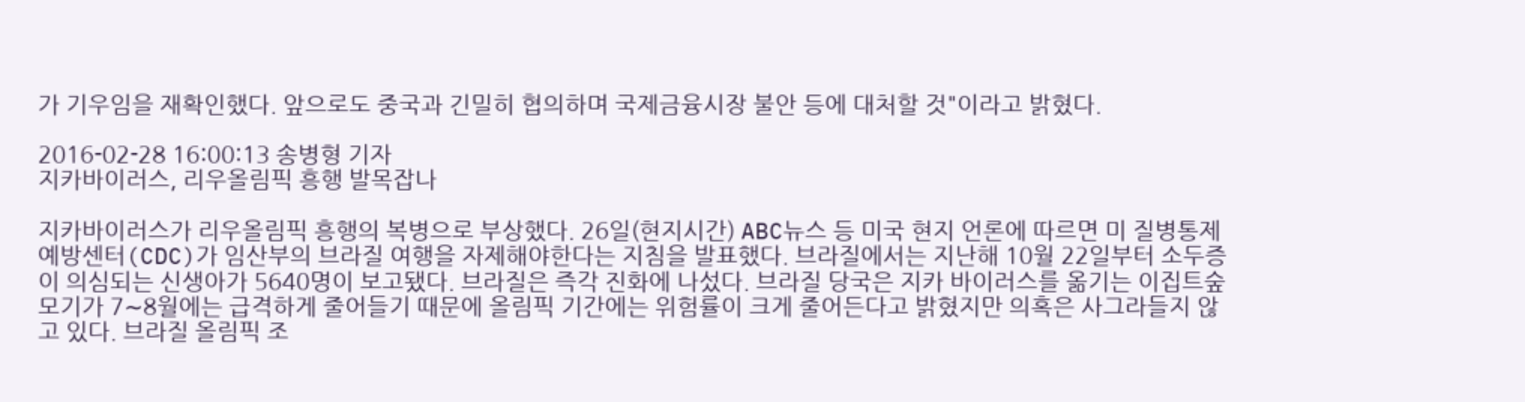가 기우임을 재확인했다. 앞으로도 중국과 긴밀히 협의하며 국제금융시장 불안 등에 대처할 것"이라고 밝혔다.

2016-02-28 16:00:13 송병형 기자
지카바이러스, 리우올림픽 흥행 발목잡나

지카바이러스가 리우올림픽 흥행의 복병으로 부상했다. 26일(현지시간) ABC뉴스 등 미국 현지 언론에 따르면 미 질병통제예방센터(CDC)가 임산부의 브라질 여행을 자제해야한다는 지침을 발표했다. 브라질에서는 지난해 10월 22일부터 소두증이 의심되는 신생아가 5640명이 보고됐다. 브라질은 즉각 진화에 나섰다. 브라질 당국은 지카 바이러스를 옮기는 이집트숲모기가 7∼8월에는 급격하게 줄어들기 때문에 올림픽 기간에는 위험률이 크게 줄어든다고 밝혔지만 의혹은 사그라들지 않고 있다. 브라질 올림픽 조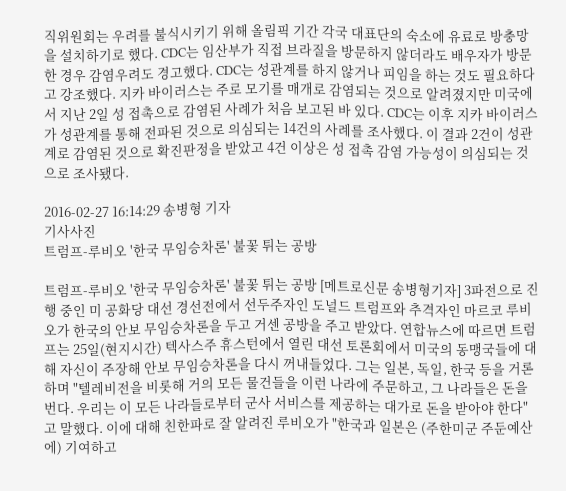직위원회는 우려를 불식시키기 위해 올림픽 기간 각국 대표단의 숙소에 유료로 방충망을 설치하기로 했다. CDC는 임산부가 직접 브라질을 방문하지 않더라도 배우자가 방문한 경우 감염우려도 경고했다. CDC는 성관계를 하지 않거나 피임을 하는 것도 필요하다고 강조했다. 지카 바이러스는 주로 모기를 매개로 감염되는 것으로 알려졌지만 미국에서 지난 2일 성 접촉으로 감염된 사례가 처음 보고된 바 있다. CDC는 이후 지카 바이러스가 성관계를 통해 전파된 것으로 의심되는 14건의 사례를 조사했다. 이 결과 2건이 성관계로 감염된 것으로 확진판정을 받았고 4건 이상은 성 접촉 감염 가능성이 의심되는 것으로 조사됐다.

2016-02-27 16:14:29 송병형 기자
기사사진
트럼프-루비오 '한국 무임승차론' 불꽃 튀는 공방

트럼프-루비오 '한국 무임승차론' 불꽃 튀는 공방 [메트로신문 송병형기자] 3파전으로 진행 중인 미 공화당 대선 경선전에서 선두주자인 도널드 트럼프와 추격자인 마르코 루비오가 한국의 안보 무임승차론을 두고 거센 공방을 주고 받았다. 연합뉴스에 따르면 트럼프는 25일(현지시간) 텍사스주 휴스턴에서 열린 대선 토론회에서 미국의 동맹국들에 대해 자신이 주장해 안보 무임승차론을 다시 꺼내들었다. 그는 일본, 독일, 한국 등을 거론하며 "텔레비전을 비롯해 거의 모든 물건들을 이런 나라에 주문하고, 그 나라들은 돈을 번다. 우리는 이 모든 나라들로부터 군사 서비스를 제공하는 대가로 돈을 받아야 한다"고 말했다. 이에 대해 친한파로 잘 알려진 루비오가 "한국과 일본은 (주한미군 주둔예산에) 기여하고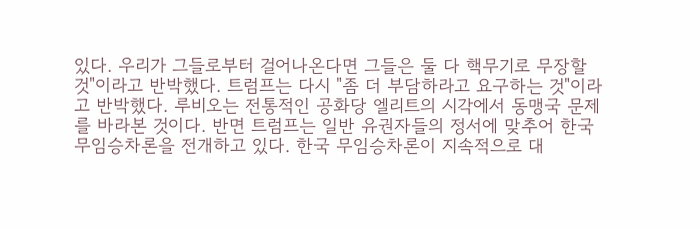있다. 우리가 그들로부터 걸어나온다면 그들은 둘 다 핵무기로 무장할 것"이라고 반박했다. 트럼프는 다시 "좀 더 부담하라고 요구하는 것"이라고 반박했다. 루비오는 전통적인 공화당 엘리트의 시각에서 동맹국 문제를 바라본 것이다. 반면 트럼프는 일반 유권자들의 정서에 맞추어 한국 무임승차론을 전개하고 있다. 한국 무임승차론이 지속적으로 대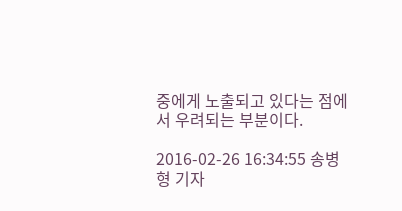중에게 노출되고 있다는 점에서 우려되는 부분이다.

2016-02-26 16:34:55 송병형 기자